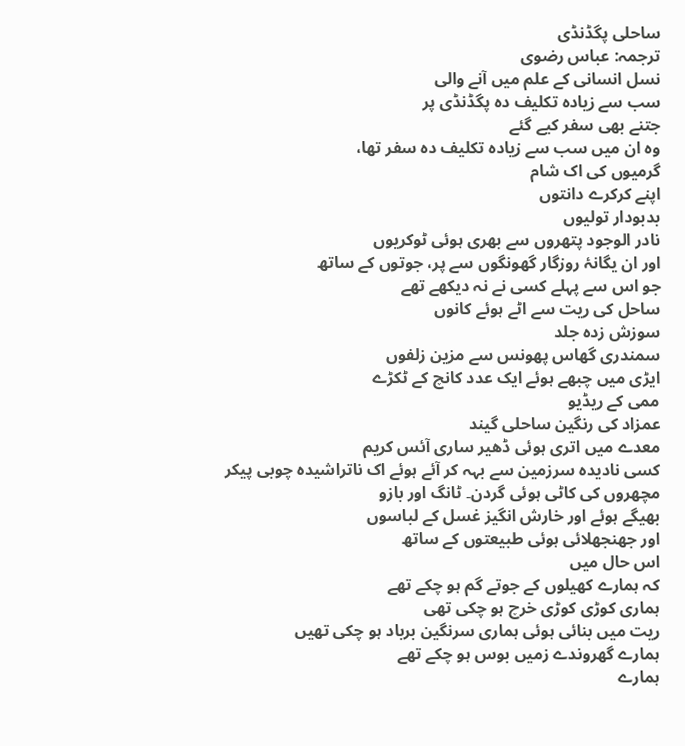ساحلی پگڈنڈی
ترجمہ: عباس رضوی
نسل انسانی کے علم میں آنے والی
سب سے زیادہ تکلیف دہ پگڈنڈی پر
جتنے بھی سفر کیے گئے
وہ ان میں سب سے زیادہ تکلیف دہ سفر تھا،
گرمیوں کی اک شام
اپنے کرکرے دانتوں
بدبودار تولیوں
نادر الوجود پتھروں سے بھری ہوئی ٹوکریوں
اور ان یگانۂ روزگار گھونگوں سے پر، جوتوں کے ساتھ
جو اس سے پہلے کسی نے نہ دیکھے تھے
ساحل کی ریت سے اٹے ہوئے کانوں
سوزش زدہ جلد
سمندری گھاس پھونس سے مزین زلفوں
ایڑی میں چبھے ہوئے ایک عدد کانچ کے ٹکڑے
ممی کے ریڈیو
عمزاد کی رنگین ساحلی گیند
معدے میں اتری ہوئی ڈھیر ساری آئس کریم
کسی نادیدہ سرزمین سے بہہ کر آئے ہوئے اک ناتراشیدہ چوبی پیکر
مچھروں کی کاٹی ہوئی گردن۔ ٹانگ اور بازو
بھیگے ہوئے اور خارش انگیز غسل کے لباسوں
اور جھنجھلائی ہوئی طبیعتوں کے ساتھ
اس حال میں
کہ ہمارے کھیلوں کے جوتے گم ہو چکے تھے
ہماری کوڑی کوڑی خرچ ہو چکی تھی
ریت میں بنائی ہوئی ہماری سرنگین برباد ہو چکی تھیں
ہمارے گھروندے زمیں بوس ہو چکے تھے
ہمارے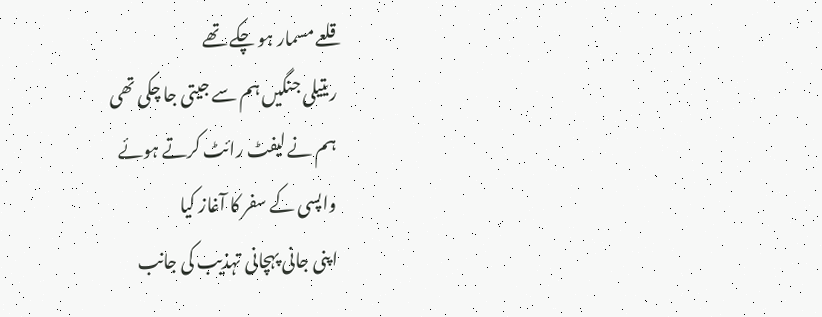قلعے مسمار ہو چکے تھے
ریتیلی جنگیں ہم سے جیتی جا چکی تھی
ہم نے لیفٹ رائٹ کرتے ہوئے
واپسی کے سفر کا آغاز کیا
اپنی جانی پہچانی تہذیب کی جانب